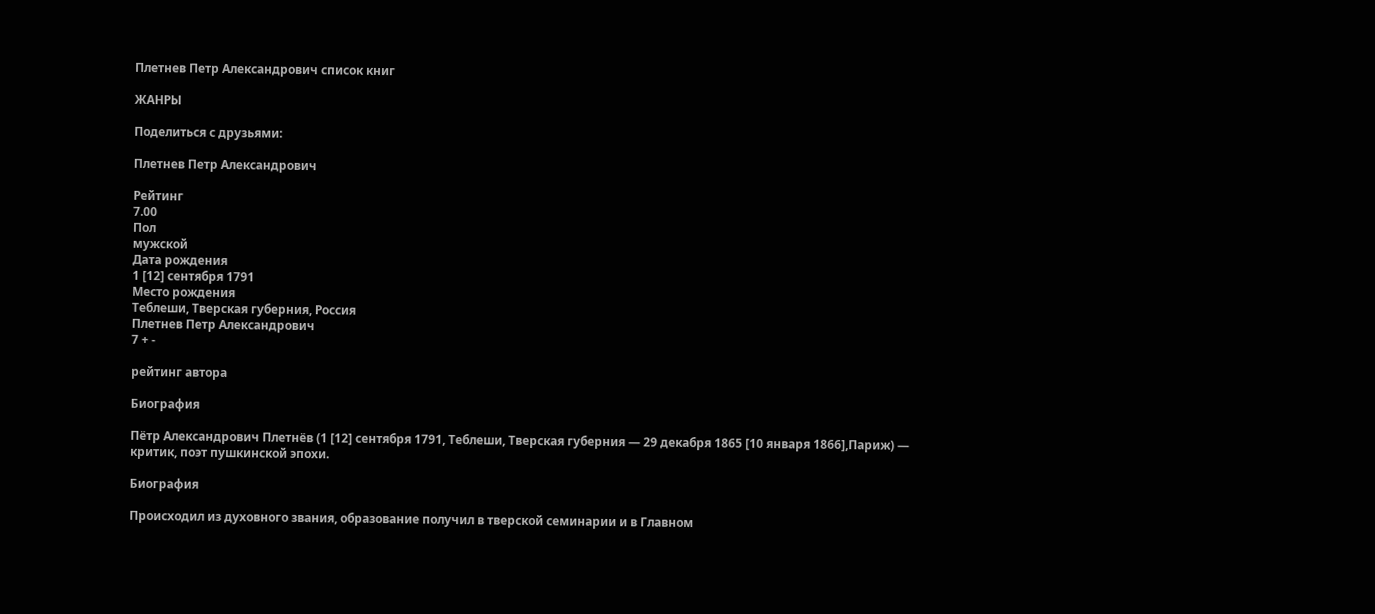Плетнев Петр Александрович список книг

ЖАНРЫ

Поделиться с друзьями:

Плетнев Петр Александрович

Рейтинг
7.00
Пол
мужской
Дата рождения
1 [12] сентября 1791
Место рождения
Теблеши, Тверская губерния, Россия
Плетнев Петр Александрович
7 + -

рейтинг автора

Биография

Пётр Александрович Плетнёв (1 [12] сентября 1791, Теблеши, Тверская губерния — 29 декабря 1865 [10 января 1866],Париж) — критик, поэт пушкинской эпохи.

Биография

Происходил из духовного звания, образование получил в тверской семинарии и в Главном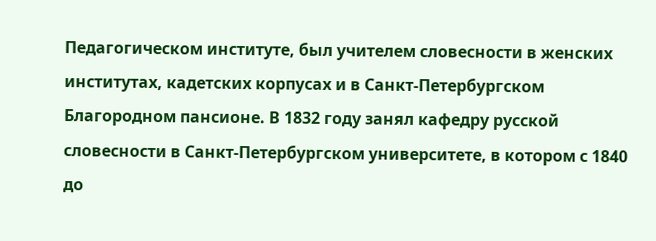Педагогическом институте, был учителем словесности в женских институтах, кадетских корпусах и в Санкт-Петербургском Благородном пансионе. В 1832 году занял кафедру русской словесности в Санкт-Петербургском университете, в котором с 1840 до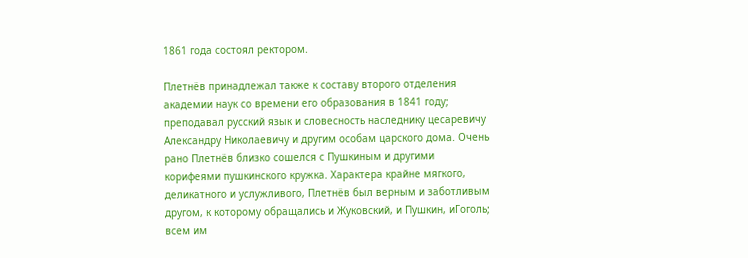1861 года состоял ректором.

Плетнёв принадлежал также к составу второго отделения академии наук со времени его образования в 1841 году; преподавал русский язык и словесность наследнику цесаревичу Александру Николаевичу и другим особам царского дома. Очень рано Плетнёв близко сошелся с Пушкиным и другими корифеями пушкинского кружка. Характера крайне мягкого, деликатного и услужливого, Плетнёв был верным и заботливым другом, к которому обращались и Жуковский, и Пушкин, иГоголь; всем им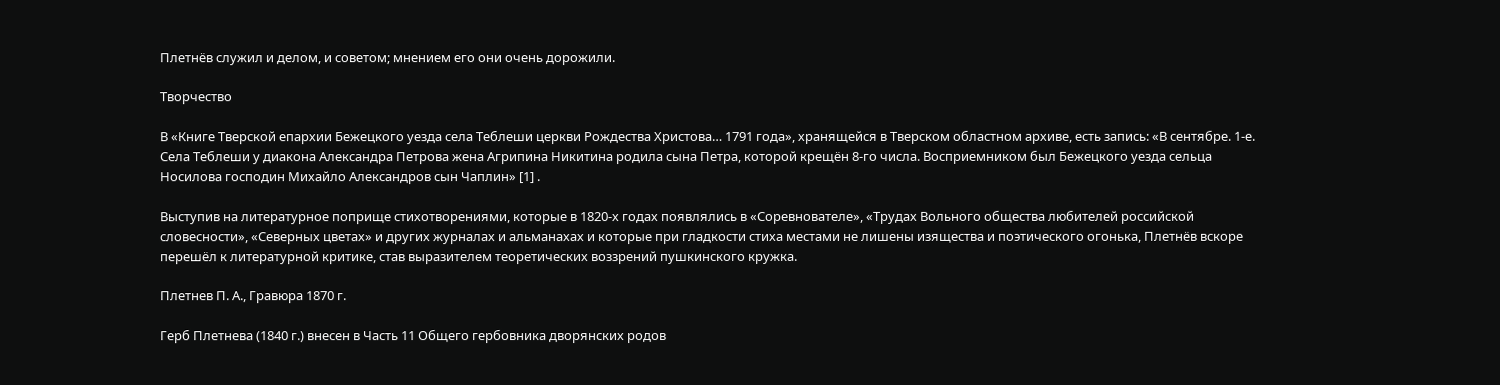Плетнёв служил и делом, и советом; мнением его они очень дорожили.

Творчество

В «Книге Тверской епархии Бежецкого уезда села Теблеши церкви Рождества Христова… 1791 года», хранящейся в Тверском областном архиве, есть запись: «В сентябре. 1-е. Села Теблеши у диакона Александра Петрова жена Агрипина Никитина родила сына Петра, которой крещён 8-го числа. Восприемником был Бежецкого уезда сельца Носилова господин Михайло Александров сын Чаплин» [1] .

Выступив на литературное поприще стихотворениями, которые в 1820-х годах появлялись в «Соревнователе», «Трудах Вольного общества любителей российской словесности», «Северных цветах» и других журналах и альманахах и которые при гладкости стиха местами не лишены изящества и поэтического огонька, Плетнёв вскоре перешёл к литературной критике, став выразителем теоретических воззрений пушкинского кружка.

Плетнев П. А., Гравюра 1870 г.

Герб Плетнева (1840 г.) внесен в Часть 11 Общего гербовника дворянских родов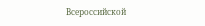Всероссийской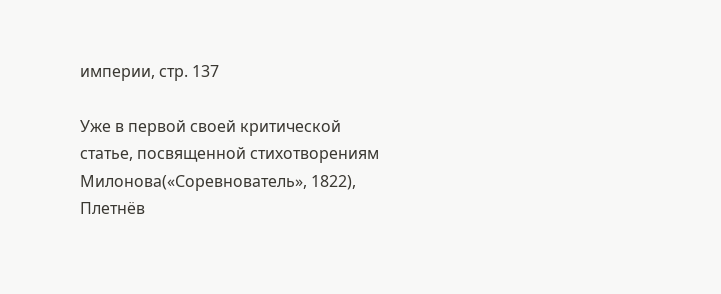империи, стр. 137

Уже в первой своей критической статье, посвященной стихотворениям Милонова(«Соревнователь», 1822), Плетнёв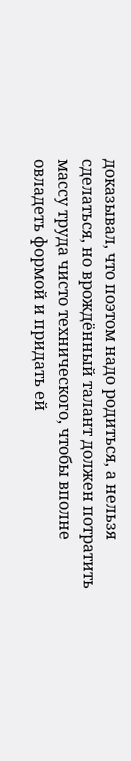доказывал, что поэтом надо родиться, а нельзя сделаться, но врождённый талант должен потратить массу труда чисто технического, чтобы вполне овладеть формой и придать ей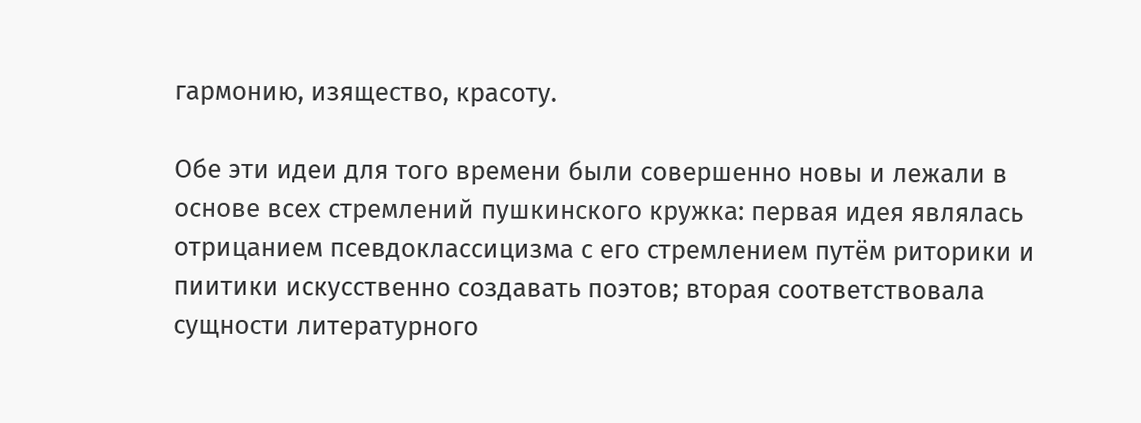гармонию, изящество, красоту.

Обе эти идеи для того времени были совершенно новы и лежали в основе всех стремлений пушкинского кружка: первая идея являлась отрицанием псевдоклассицизма с его стремлением путём риторики и пиитики искусственно создавать поэтов; вторая соответствовала сущности литературного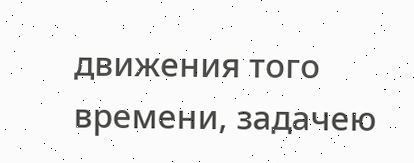движения того времени, задачею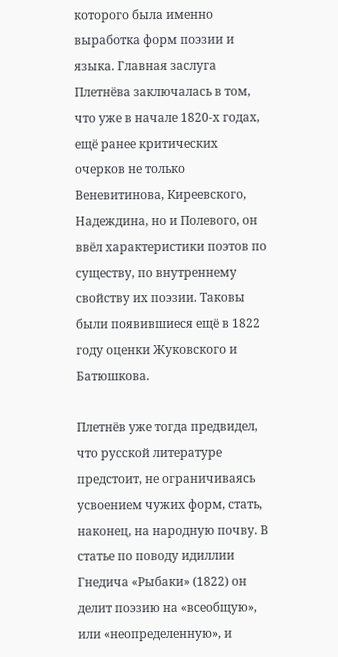которого была именно выработка форм поэзии и языка. Главная заслуга Плетнёва заключалась в том, что уже в начале 1820-х годах, ещё ранее критических очерков не только Веневитинова, Киреевского, Надеждина, но и Полевого, он ввёл характеристики поэтов по существу, по внутреннему свойству их поэзии. Таковы были появившиеся ещё в 1822 году оценки Жуковского и Батюшкова.

Плетнёв уже тогда предвидел, что русской литературе предстоит, не ограничиваясь усвоением чужих форм, стать, наконец, на народную почву. В статье по поводу идиллии Гнедича «Рыбаки» (1822) он делит поэзию на «всеобщую», или «неопределенную», и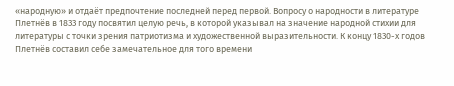«народную» и отдаёт предпочтение последней перед первой. Вопросу о народности в литературе Плетнёв в 1833 году посвятил целую речь, в которой указывал на значение народной стихии для литературы с точки зрения патриотизма и художественной выразительности. К концу 1830-х годов Плетнёв составил себе замечательное для того времени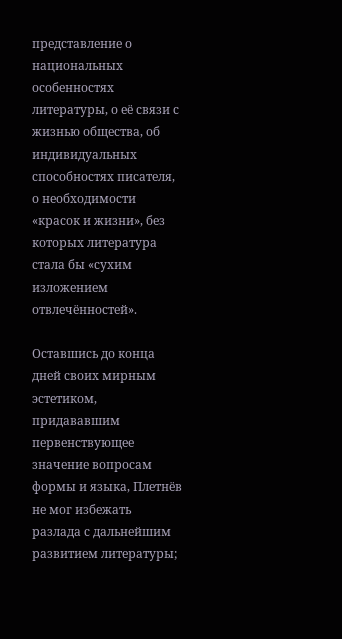представление о национальных особенностях литературы, о её связи с жизнью общества, об индивидуальных способностях писателя, о необходимости «красок и жизни», без которых литература стала бы «сухим изложением отвлечённостей».

Оставшись до конца дней своих мирным эстетиком, придававшим первенствующее значение вопросам формы и языка, Плетнёв не мог избежать разлада с дальнейшим развитием литературы;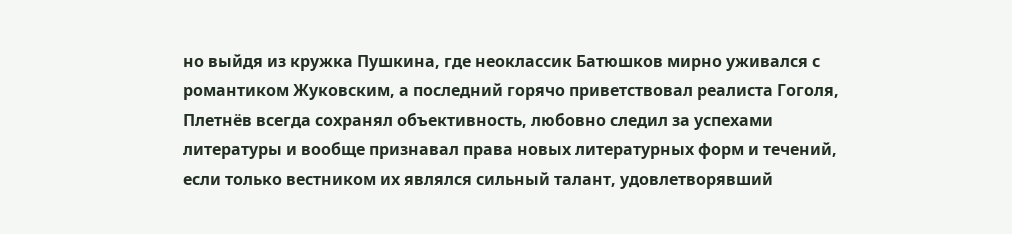но выйдя из кружка Пушкина, где неоклассик Батюшков мирно уживался с романтиком Жуковским, а последний горячо приветствовал реалиста Гоголя, Плетнёв всегда сохранял объективность, любовно следил за успехами литературы и вообще признавал права новых литературных форм и течений, если только вестником их являлся сильный талант, удовлетворявший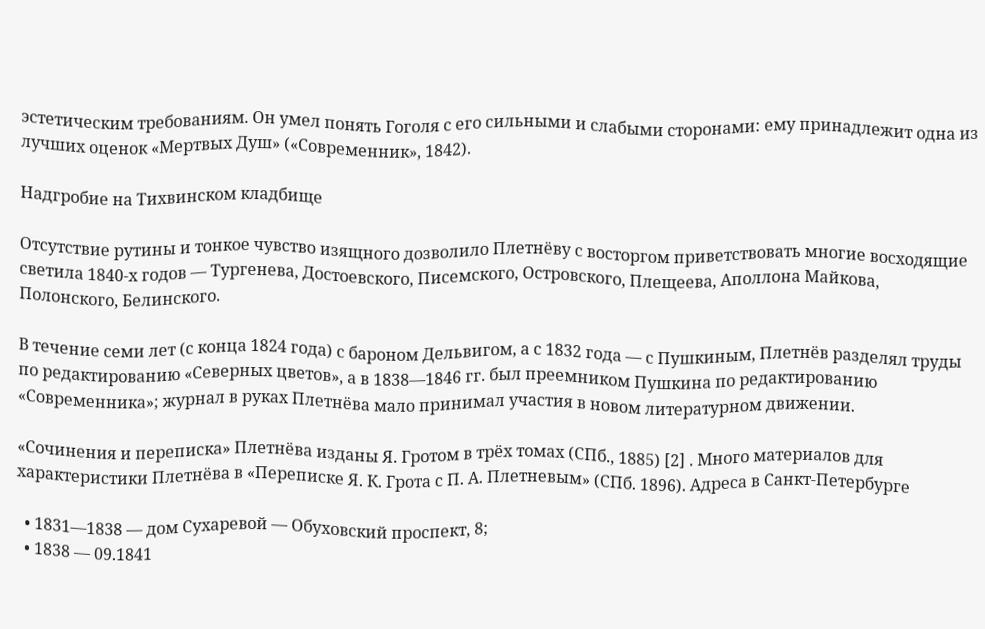эстетическим требованиям. Он умел понять Гоголя с его сильными и слабыми сторонами: ему принадлежит одна из лучших оценок «Мертвых Душ» («Современник», 1842).

Надгробие на Тихвинском кладбище

Отсутствие рутины и тонкое чувство изящного дозволило Плетнёву с восторгом приветствовать многие восходящие светила 1840-х годов — Тургенева, Достоевского, Писемского, Островского, Плещеева, Аполлона Майкова, Полонского, Белинского.

В течение семи лет (с конца 1824 года) с бароном Дельвигом, а с 1832 года — с Пушкиным, Плетнёв разделял труды по редактированию «Северных цветов», а в 1838—1846 гг. был преемником Пушкина по редактированию «Современника»; журнал в руках Плетнёва мало принимал участия в новом литературном движении.

«Сочинения и переписка» Плетнёва изданы Я. Гротом в трёх томах (СПб., 1885) [2] . Много материалов для характеристики Плетнёва в «Переписке Я. К. Грота с П. А. Плетневым» (СПб. 1896). Адреса в Санкт-Петербурге

  • 1831—1838 — дом Сухаревой — Обуховский проспект, 8;
  • 1838 — 09.1841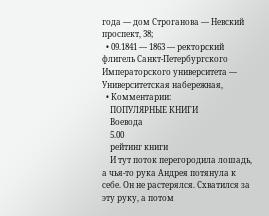года — дом Строганова — Невский проспект, 38;
  • 09.1841 — 1863 — ректорский флигель Санкт-Петербургского Императорского университета — Университетская набережная,
  • Комментарии:
    ПОПУЛЯРНЫЕ КНИГИ
    Воевода
    5.00
    рейтинг книги
    И тут поток перегородила лошадь, а чья-то рука Андрея потянула к себе. Он не растерялся. Схватился за эту руку, а потом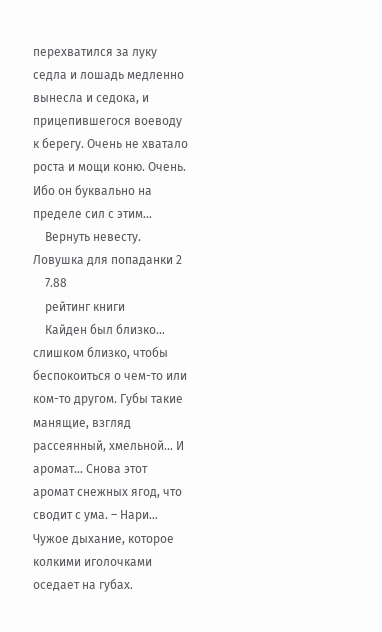перехватился за луку седла и лошадь медленно вынесла и седока, и прицепившегося воеводу к берегу. Очень не хватало роста и мощи коню. Очень. Ибо он буквально на пределе сил с этим…
    Вернуть невесту. Ловушка для попаданки 2
    7.88
    рейтинг книги
    Кайден был близко… слишком близко, чтобы беспокоиться о чем-то или ком-то другом. Губы такие манящие, взгляд рассеянный, хмельной… И аромат… Снова этот аромат снежных ягод, что сводит с ума. – Нари… Чужое дыхание, которое колкими иголочками оседает на губах.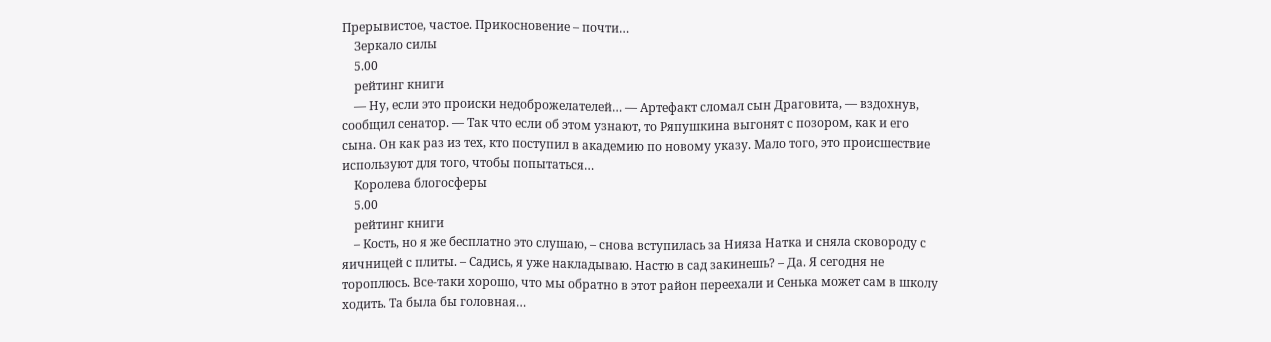Прерывистое, частое. Прикосновение – почти…
    Зеркало силы
    5.00
    рейтинг книги
    — Ну, если это происки недоброжелателей… — Артефакт сломал сын Драговита, — вздохнув, сообщил сенатор. — Так что если об этом узнают, то Ряпушкина выгонят с позором, как и его сына. Он как раз из тех, кто поступил в академию по новому указу. Мало того, это происшествие используют для того, чтобы попытаться…
    Королева блогосферы
    5.00
    рейтинг книги
    – Кость, но я же бесплатно это слушаю, – снова вступилась за Нияза Натка и сняла сковороду с яичницей с плиты. – Садись, я уже накладываю. Настю в сад закинешь? – Да. Я сегодня не тороплюсь. Все-таки хорошо, что мы обратно в этот район переехали и Сенька может сам в школу ходить. Та была бы головная…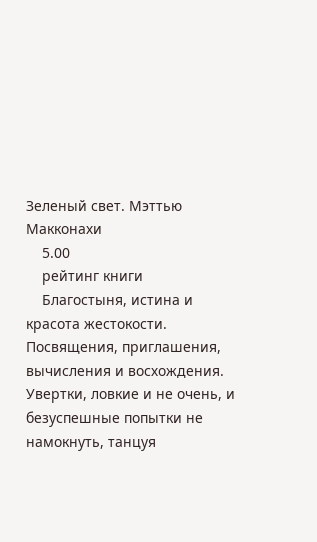Зеленый свет. Мэттью Макконахи
    5.00
    рейтинг книги
    Благостыня, истина и красота жестокости. Посвящения, приглашения, вычисления и восхождения. Увертки, ловкие и не очень, и безуспешные попытки не намокнуть, танцуя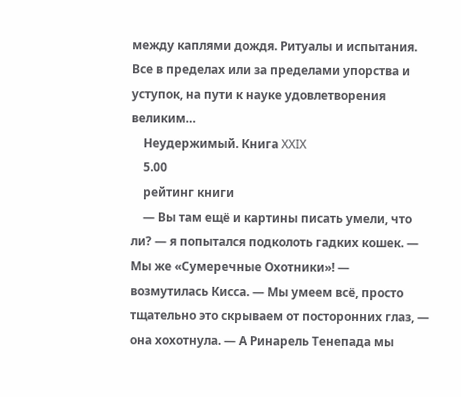между каплями дождя. Ритуалы и испытания. Все в пределах или за пределами упорства и уступок, на пути к науке удовлетворения великим…
    Неудержимый. Книга XXIX
    5.00
    рейтинг книги
    — Вы там ещё и картины писать умели, что ли? — я попытался подколоть гадких кошек. — Мы же «Сумеречные Охотники»! — возмутилась Кисса. — Мы умеем всё, просто тщательно это скрываем от посторонних глаз, — она хохотнула. — А Ринарель Тенепада мы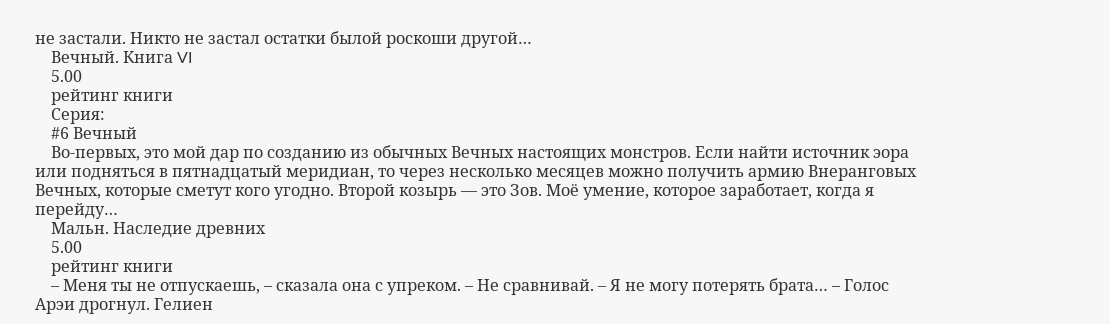не застали. Никто не застал остатки былой роскоши другой…
    Вечный. Книга VI
    5.00
    рейтинг книги
    Серия:
    #6 Вечный
    Во-первых, это мой дар по созданию из обычных Вечных настоящих монстров. Если найти источник эора или подняться в пятнадцатый меридиан, то через несколько месяцев можно получить армию Внеранговых Вечных, которые сметут кого угодно. Второй козырь — это Зов. Моё умение, которое заработает, когда я перейду…
    Мальн. Наследие древних
    5.00
    рейтинг книги
    – Меня ты не отпускаешь, – сказала она с упреком. – Не сравнивай. – Я не могу потерять брата… – Голос Арэи дрогнул. Гелиен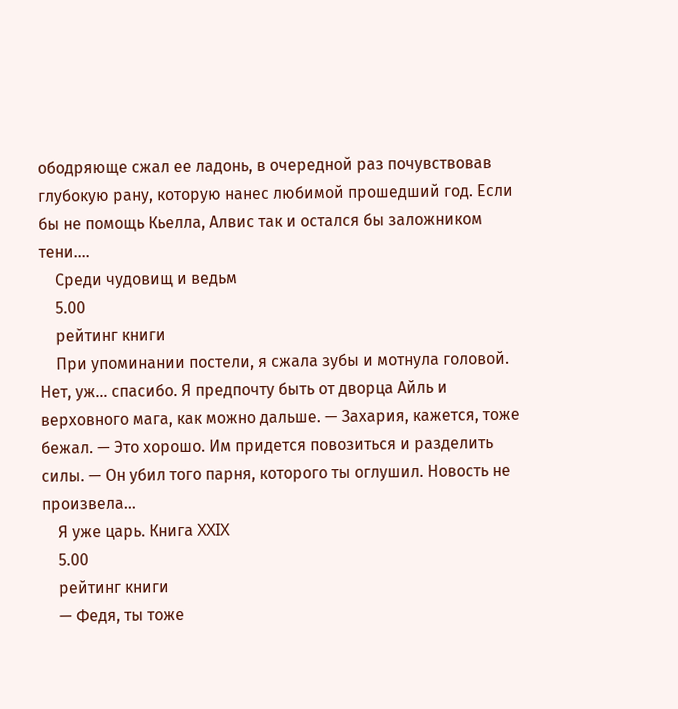ободряюще сжал ее ладонь, в очередной раз почувствовав глубокую рану, которую нанес любимой прошедший год. Если бы не помощь Кьелла, Алвис так и остался бы заложником тени.…
    Среди чудовищ и ведьм
    5.00
    рейтинг книги
    При упоминании постели, я сжала зубы и мотнула головой. Нет, уж… спасибо. Я предпочту быть от дворца Айль и верховного мага, как можно дальше. — Захария, кажется, тоже бежал. — Это хорошо. Им придется повозиться и разделить силы. — Он убил того парня, которого ты оглушил. Новость не произвела…
    Я уже царь. Книга XXIX
    5.00
    рейтинг книги
    — Федя, ты тоже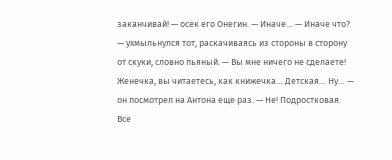заканчивай! — осек его Онегин. — Иначе… — Иначе что? — ухмыльнулся тот, раскачиваясь из стороны в сторону от скуки, словно пьяный. — Вы мне ничего не сделаете! Женечка, вы читаетесь, как книжечка… Детская… Ну… — он посмотрел на Антона еще раз. — Не! Подростковая. Все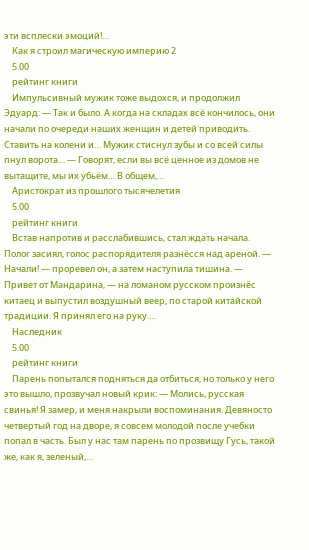эти всплески эмоций!…
    Как я строил магическую империю 2
    5.00
    рейтинг книги
    Импульсивный мужик тоже выдохся, и продолжил Эдуард: — Так и было. А когда на складах всё кончилось, они начали по очереди наших женщин и детей приводить. Ставить на колени и… Мужик стиснул зубы и со всей силы пнул ворота… — Говорят, если вы всё ценное из домов не вытащите, мы их убьём… В общем,…
    Аристократ из прошлого тысячелетия
    5.00
    рейтинг книги
    Встав напротив и расслабившись, стал ждать начала. Полог засиял, голос распорядителя разнёсся над ареной. — Начали! — проревел он, а затем наступила тишина. — Привет от Мандарина, — на ломаном русском произнёс китаец и выпустил воздушный веер, по старой китайской традиции. Я принял его на руку.…
    Наследник
    5.00
    рейтинг книги
    Парень попытался подняться да отбиться, но только у него это вышло, прозвучал новый крик: — Молись, русская свинья! Я замер, и меня накрыли воспоминания. Девяносто четвертый год на дворе, я совсем молодой после учебки попал в часть. Был у нас там парень по прозвищу Гусь, такой же, как я, зеленый,…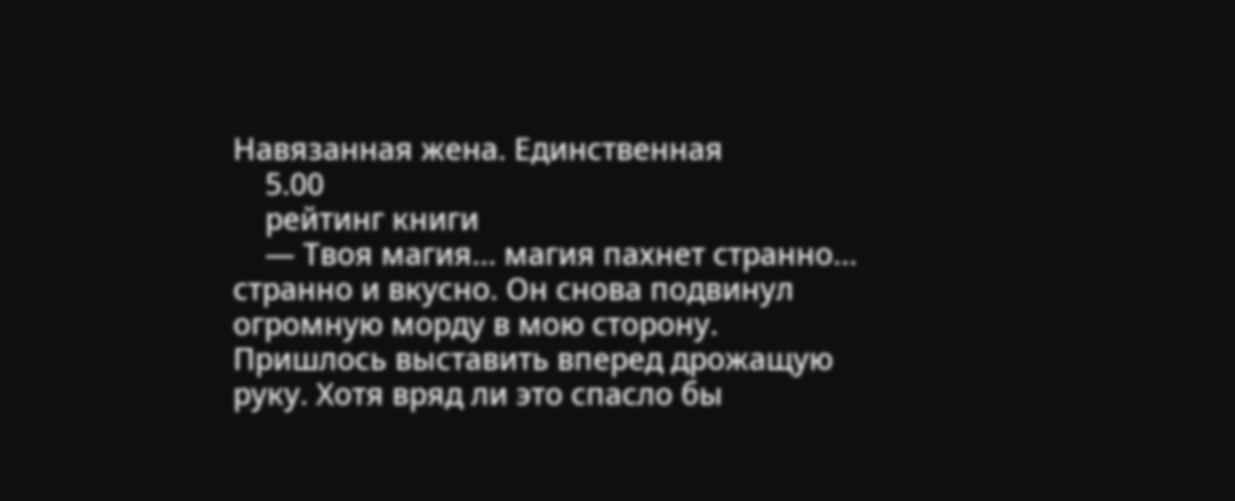Навязанная жена. Единственная
    5.00
    рейтинг книги
    — Твоя магия… магия пахнет странно… странно и вкусно. Он снова подвинул огромную морду в мою сторону. Пришлось выставить вперед дрожащую руку. Хотя вряд ли это спасло бы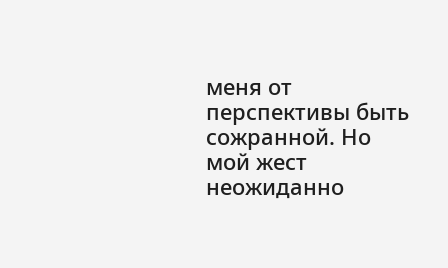меня от перспективы быть сожранной. Но мой жест неожиданно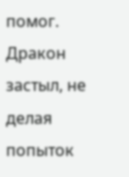помог. Дракон застыл, не делая попыток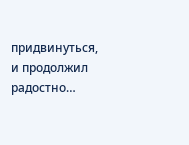придвинуться, и продолжил радостно…